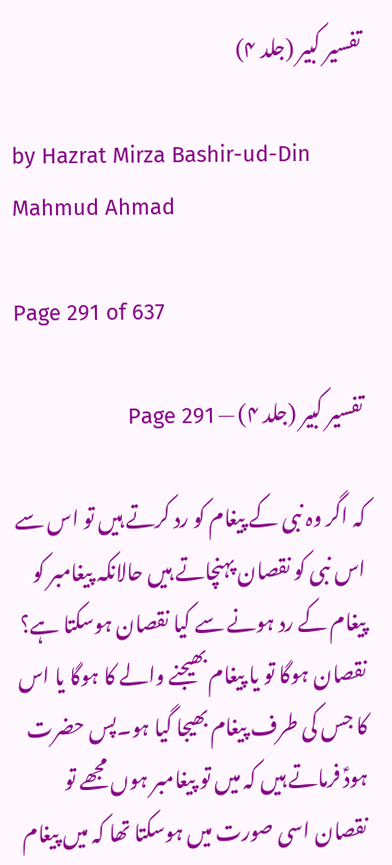تفسیر کبیر (جلد ۴)

by Hazrat Mirza Bashir-ud-Din Mahmud Ahmad

Page 291 of 637

تفسیر کبیر (جلد ۴) — Page 291

کہ اگر وہ نبی کے پیغام کو رد کرتے ہیں تو اس سے اس نبی کو نقصان پہنچاتے ہیں حالانکہ پیغامبر کو پیغام کے رد ہونے سے کیا نقصان ہوسکتا ہے؟ نقصان ہوگا تو یا پیغام بھیجنے والے کا ہوگا یا اس کا جس کی طرف پیغام بھیجا گیا ہو۔پس حضرت ہودؑ فرماتے ہیں کہ میں تو پیغامبر ہوں مجھے تو نقصان اسی صورت میں ہوسکتا تھا کہ میں پیغام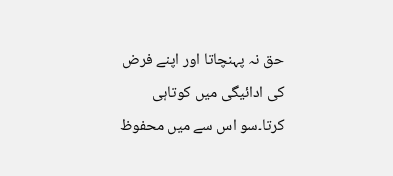حق نہ پہنچاتا اور اپنے فرض کی ادائیگی میں کوتاہی کرتا۔سو اس سے میں محفوظ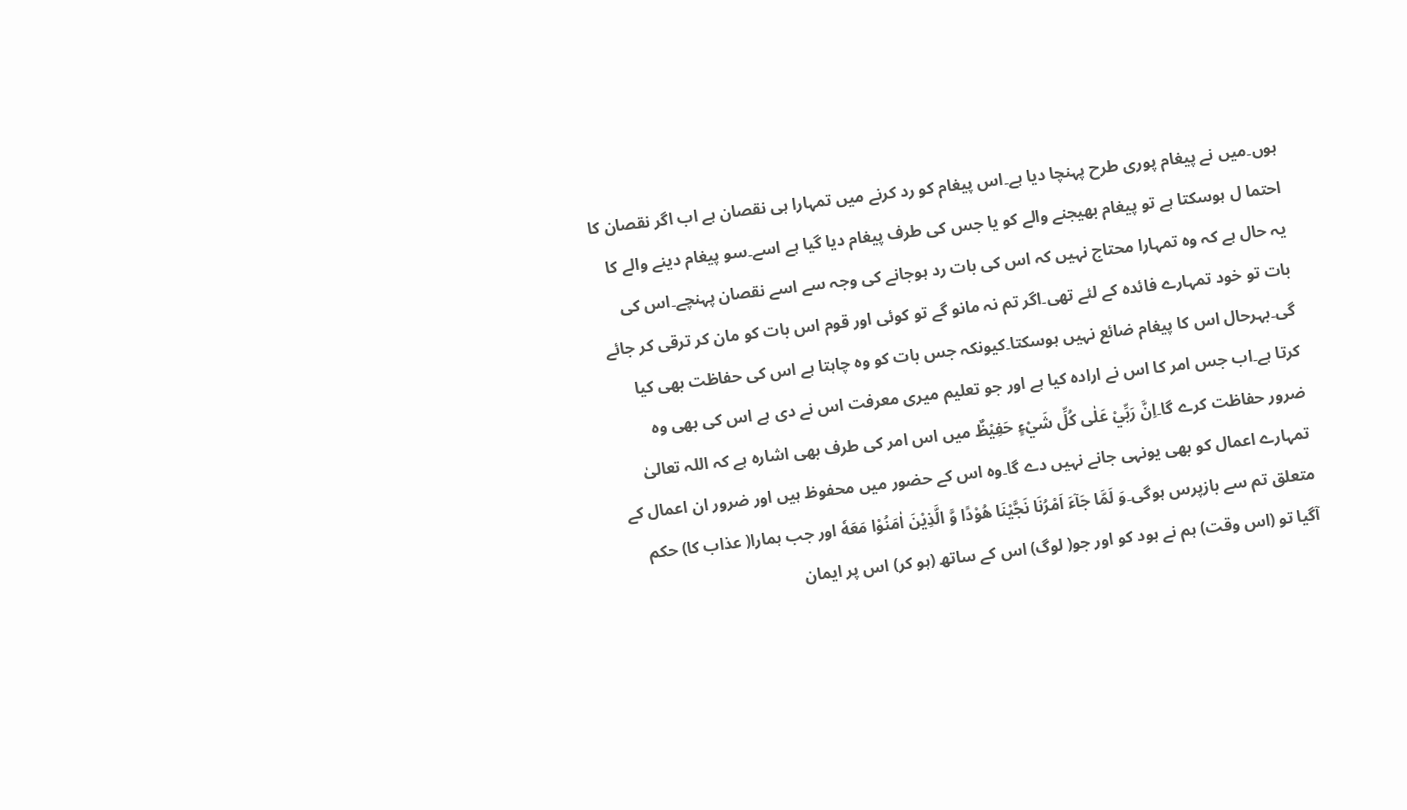ہوں۔میں نے پیغام پوری طرح پہنچا دیا ہے۔اس پیغام کو رد کرنے میں تمہارا ہی نقصان ہے اب اگر نقصان کا احتما ل ہوسکتا ہے تو پیغام بھیجنے والے کو یا جس کی طرف پیغام دیا گیا ہے اسے۔سو پیغام دینے والے کا یہ حال ہے کہ وہ تمہارا محتاج نہیں کہ اس کی بات رد ہوجانے کی وجہ سے اسے نقصان پہنچے۔اس کی بات تو خود تمہارے فائدہ کے لئے تھی۔اگر تم نہ مانو گے تو کوئی اور قوم اس بات کو مان کر ترقی کر جائے گی۔بہرحال اس کا پیغام ضائع نہیں ہوسکتا۔کیونکہ جس بات کو وہ چاہتا ہے اس کی حفاظت بھی کیا کرتا ہے۔اب جس امر کا اس نے ارادہ کیا ہے اور جو تعلیم میری معرفت اس نے دی ہے اس کی بھی وہ ضرور حفاظت کرے گا۔اِنَّ رَبِّيْ عَلٰى كُلِّ شَيْءٍ حَفِيْظٌ میں اس امر کی طرف بھی اشارہ ہے کہ اللہ تعالیٰ تمہارے اعمال کو بھی یونہی جانے نہیں دے گا۔وہ اس کے حضور میں محفوظ ہیں اور ضرور ان اعمال کے متعلق تم سے بازپرس ہوگی۔وَ لَمَّا جَآءَ اَمْرُنَا نَجَّيْنَا هُوْدًا وَّ الَّذِيْنَ اٰمَنُوْا مَعَهٗ اور جب ہمارا( عذاب کا) حکم آگیا تو (اس وقت) ہم نے ہود کو اور جو( لوگ) اس کے ساتھ (ہو کر) اس پر ایمان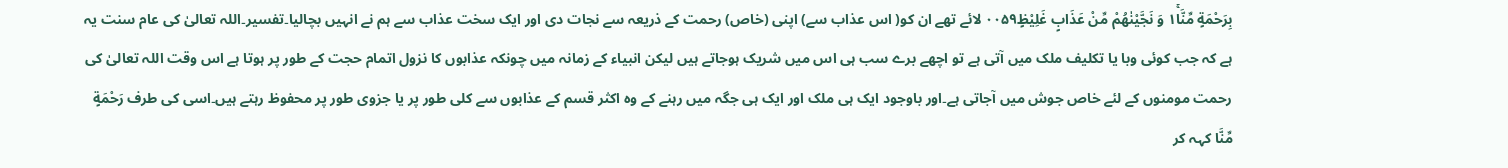بِرَحْمَةٍ مِّنَّا١ۚ وَ نَجَّيْنٰهُمْ مِّنْ عَذَابٍ غَلِيْظٍ۰۰۵۹ لائے تھے ان کو( اس عذاب سے) اپنی (خاص) رحمت کے ذریعہ سے نجات دی اور ایک سخت عذاب سے ہم نے انہیں بچالیا۔تفسیر۔اللہ تعالیٰ کی عام سنت یہ ہے کہ جب کوئی وبا یا تکلیف ملک میں آتی ہے تو اچھے برے سب ہی اس میں شریک ہوجاتے ہیں لیکن انبیاء کے زمانہ میں چونکہ عذابوں کا نزول اتمام حجت کے طور پر ہوتا ہے اس وقت اللہ تعالیٰ کی رحمت مومنوں کے لئے خاص جوش میں آجاتی ہے۔اور باوجود ایک ہی ملک اور ایک ہی جگہ میں رہنے کے وہ اکثر قسم کے عذابوں سے کلی طور پر یا جزوی طور پر محفوظ رہتے ہیں۔اسی کی طرف رَحْمَةٍ مِّنَّا کہہ کر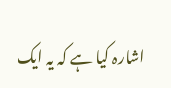اشارہ کیا ہے کہ یہ ایک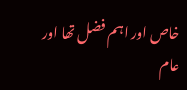خاص اور اہم فضل تھا اور عام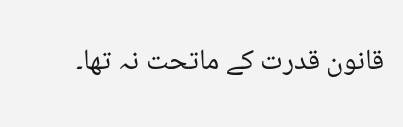قانون قدرت کے ماتحت نہ تھا۔